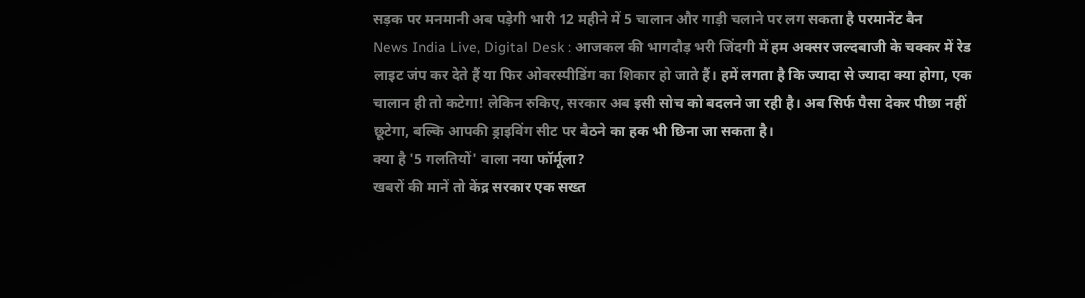सड़क पर मनमानी अब पड़ेगी भारी 12 महीने में 5 चालान और गाड़ी चलाने पर लग सकता है परमानेंट बैन
News India Live, Digital Desk : आजकल की भागदौड़ भरी जिंदगी में हम अक्सर जल्दबाजी के चक्कर में रेड लाइट जंप कर देते हैं या फिर ओवरस्पीडिंग का शिकार हो जाते हैं। हमें लगता है कि ज्यादा से ज्यादा क्या होगा, एक चालान ही तो कटेगा! लेकिन रुकिए, सरकार अब इसी सोच को बदलने जा रही है। अब सिर्फ पैसा देकर पीछा नहीं छूटेगा, बल्कि आपकी ड्राइविंग सीट पर बैठने का हक भी छिना जा सकता है।
क्या है '5 गलतियों' वाला नया फॉर्मूला?
खबरों की मानें तो केंद्र सरकार एक सख्त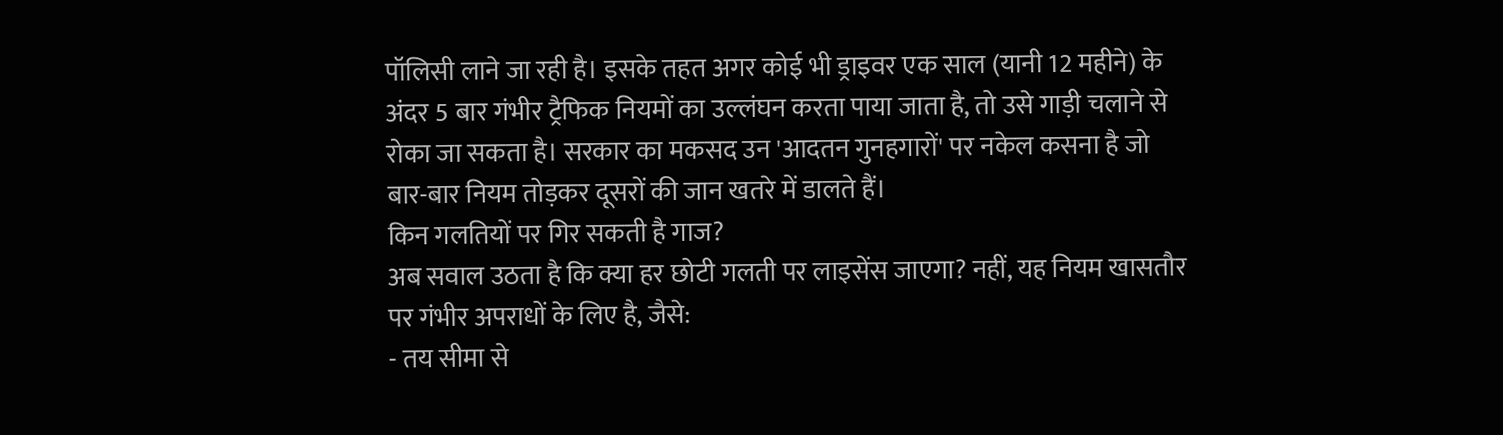पॉलिसी लाने जा रही है। इसके तहत अगर कोई भी ड्राइवर एक साल (यानी 12 महीने) के अंदर 5 बार गंभीर ट्रैफिक नियमों का उल्लंघन करता पाया जाता है, तो उसे गाड़ी चलाने से रोका जा सकता है। सरकार का मकसद उन 'आदतन गुनहगारों' पर नकेल कसना है जो बार-बार नियम तोड़कर दूसरों की जान खतरे में डालते हैं।
किन गलतियों पर गिर सकती है गाज?
अब सवाल उठता है कि क्या हर छोटी गलती पर लाइसेंस जाएगा? नहीं, यह नियम खासतौर पर गंभीर अपराधों के लिए है, जैसे:
- तय सीमा से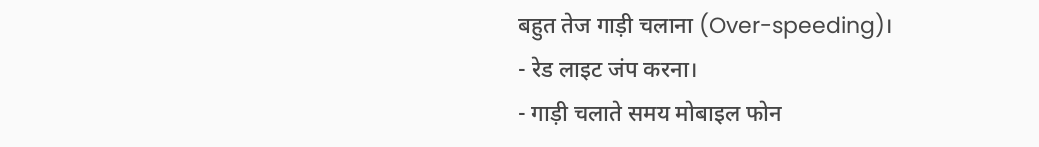बहुत तेज गाड़ी चलाना (Over-speeding)।
- रेड लाइट जंप करना।
- गाड़ी चलाते समय मोबाइल फोन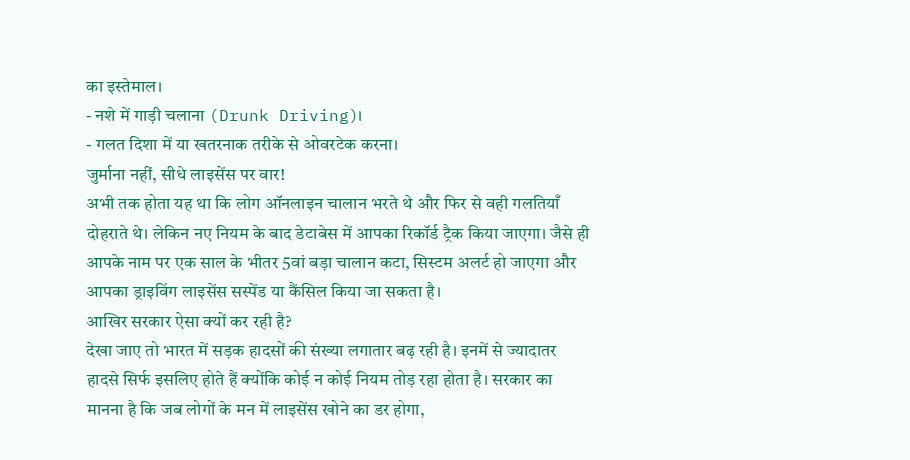का इस्तेमाल।
- नशे में गाड़ी चलाना (Drunk Driving)।
- गलत दिशा में या खतरनाक तरीके से ओवरटेक करना।
जुर्माना नहीं, सीधे लाइसेंस पर वार!
अभी तक होता यह था कि लोग ऑनलाइन चालान भरते थे और फिर से वही गलतियाँ दोहराते थे। लेकिन नए नियम के बाद डेटाबेस में आपका रिकॉर्ड ट्रैक किया जाएगा। जैसे ही आपके नाम पर एक साल के भीतर 5वां बड़ा चालान कटा, सिस्टम अलर्ट हो जाएगा और आपका ड्राइविंग लाइसेंस सस्पेंड या कैंसिल किया जा सकता है।
आखिर सरकार ऐसा क्यों कर रही है?
देखा जाए तो भारत में सड़क हादसों की संख्या लगातार बढ़ रही है। इनमें से ज्यादातर हादसे सिर्फ इसलिए होते हैं क्योंकि कोई न कोई नियम तोड़ रहा होता है। सरकार का मानना है कि जब लोगों के मन में लाइसेंस खोने का डर होगा,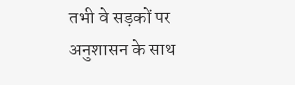तभी वे सड़कों पर अनुशासन के साथ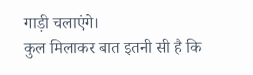गाड़ी चलाएंगे।
कुल मिलाकर बात इतनी सी है कि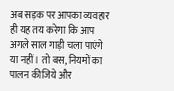अब सड़क पर आपका व्यवहार ही यह तय करेगा कि आप अगले साल गाड़ी चला पाएंगे या नहीं। तो बस, नियमों का पालन कीजिये और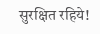सुरक्षित रहिये!